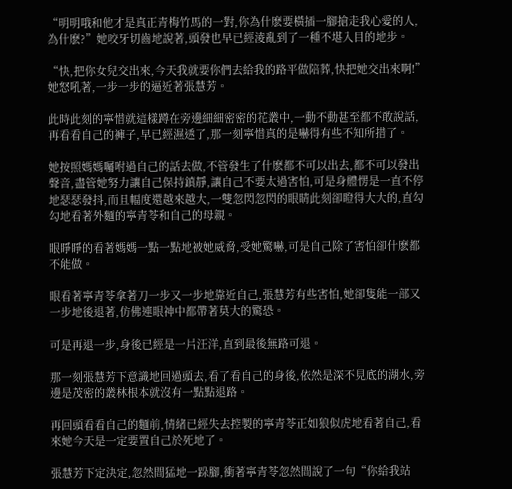“明明哦和他才是真正青梅竹馬的一對,你為什麽要橫插一腳搶走我心愛的人,為什麽?”她咬牙切齒地說著,頭發也早已經淩亂到了一種不堪入目的地步。

“快,把你女兒交出來,今天我就要你們去給我的路平做陪葬,快把她交出來啊!”她怒吼著,一步一步的逼近著張慧芳。

此時此刻的寧惜就這樣蹲在旁邊細細密密的花叢中,一動不動甚至都不敢說話,再看看自己的褲子,早已經濕透了,那一刻寧惜真的是嚇得有些不知所措了。

她按照媽媽囑咐過自己的話去做,不管發生了什麽都不可以出去,都不可以發出聲音,盡管她努力讓自己保持鎮靜,讓自己不要太過害怕,可是身體愣是一直不停地瑟瑟發抖,而且幅度還越來越大,一雙忽閃忽閃的眼睛此刻卻瞪得大大的,直勾勾地看著外麵的寧青苓和自己的母親。

眼睜睜的看著媽媽一點一點地被她威脅,受她驚嚇,可是自己除了害怕卻什麽都不能做。

眼看著寧青苓拿著刀一步又一步地靠近自己,張慧芳有些害怕,她卻隻能一部又一步地後退著,仿佛連眼神中都帶著莫大的驚恐。

可是再退一步,身後已經是一片汪洋,直到最後無路可退。

那一刻張慧芳下意識地回過頭去,看了看自己的身後,依然是深不見底的湖水,旁邊是茂密的叢林根本就沒有一點點退路。

再回頭看看自己的麵前,情緒已經失去控製的寧青苓正如狼似虎地看著自己,看來她今天是一定要置自己於死地了。

張慧芳下定決定,忽然間猛地一跺腳,衝著寧青苓忽然間說了一句“你給我站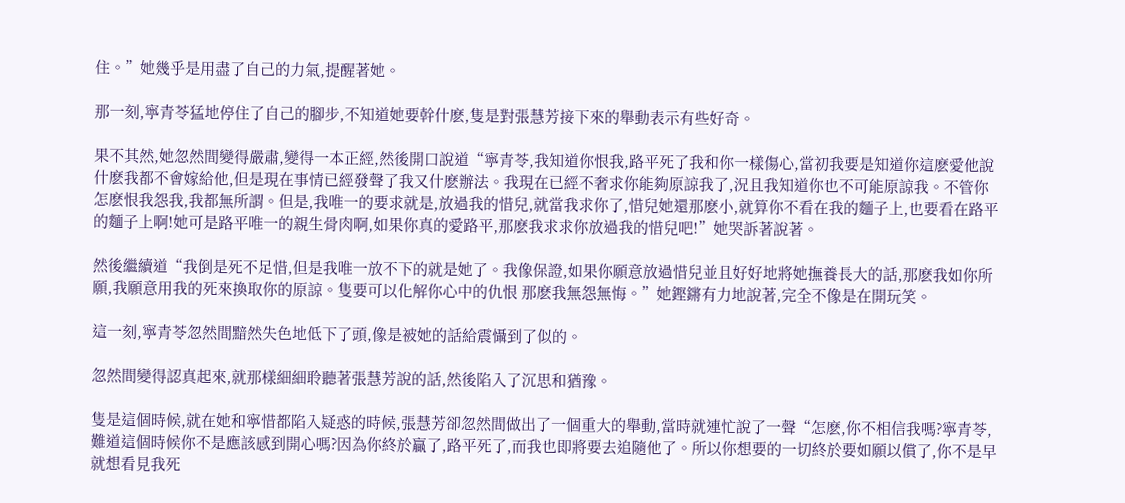住。”她幾乎是用盡了自己的力氣,提醒著她。

那一刻,寧青苓猛地停住了自己的腳步,不知道她要幹什麽,隻是對張慧芳接下來的舉動表示有些好奇。

果不其然,她忽然間變得嚴肅,變得一本正經,然後開口說道“寧青苓,我知道你恨我,路平死了我和你一樣傷心,當初我要是知道你這麽愛他說什麽我都不會嫁給他,但是現在事情已經發聲了我又什麽辦法。我現在已經不奢求你能夠原諒我了,況且我知道你也不可能原諒我。不管你怎麽恨我怨我,我都無所謂。但是,我唯一的要求就是,放過我的惜兒,就當我求你了,惜兒她還那麽小,就算你不看在我的麵子上,也要看在路平的麵子上啊!她可是路平唯一的親生骨肉啊,如果你真的愛路平,那麽我求求你放過我的惜兒吧!”她哭訴著說著。

然後繼續道“我倒是死不足惜,但是我唯一放不下的就是她了。我像保證,如果你願意放過惜兒並且好好地將她撫養長大的話,那麽我如你所願,我願意用我的死來換取你的原諒。隻要可以化解你心中的仇恨 那麽我無怨無悔。”她鏗鏘有力地說著,完全不像是在開玩笑。

這一刻,寧青苓忽然間黯然失色地低下了頭,像是被她的話給震懾到了似的。

忽然間變得認真起來,就那樣細細聆聽著張慧芳說的話,然後陷入了沉思和猶豫。

隻是這個時候,就在她和寧惜都陷入疑惑的時候,張慧芳卻忽然間做出了一個重大的舉動,當時就連忙說了一聲“怎麽,你不相信我嗎?寧青苓,難道這個時候你不是應該感到開心嗎?因為你終於贏了,路平死了,而我也即將要去追隨他了。所以你想要的一切終於要如願以償了,你不是早就想看見我死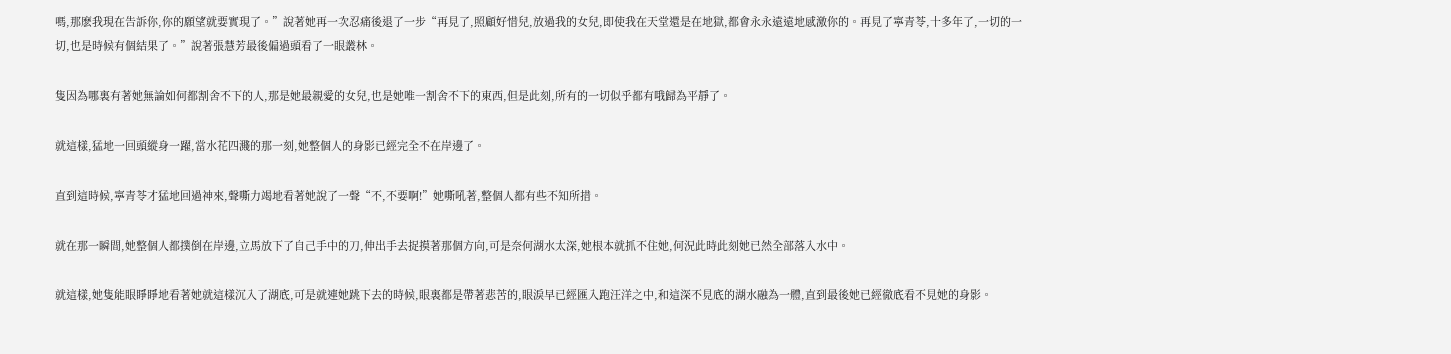嗎,那麽我現在告訴你,你的願望就要實現了。”說著她再一次忍痛後退了一步“再見了,照顧好惜兒,放過我的女兒,即使我在天堂還是在地獄,都會永永遠遠地感激你的。再見了寧青苓,十多年了,一切的一切,也是時候有個結果了。”說著張慧芳最後偏過頭看了一眼叢林。

隻因為哪裏有著她無論如何都割舍不下的人,那是她最親愛的女兒,也是她唯一割舍不下的東西,但是此刻,所有的一切似乎都有哦歸為平靜了。

就這樣,猛地一回頭縱身一躍,當水花四濺的那一刻,她整個人的身影已經完全不在岸邊了。

直到這時候,寧青苓才猛地回過神來,聲嘶力竭地看著她說了一聲“不,不要啊!”她嘶吼著,整個人都有些不知所措。

就在那一瞬間,她整個人都撲倒在岸邊,立馬放下了自己手中的刀,伸出手去捉摸著那個方向,可是奈何湖水太深,她根本就抓不住她,何況此時此刻她已然全部落入水中。

就這樣,她隻能眼睜睜地看著她就這樣沉入了湖底,可是就連她跳下去的時候,眼裏都是帶著悲苦的,眼淚早已經匯入跑汪洋之中,和這深不見底的湖水融為一體,直到最後她已經徹底看不見她的身影。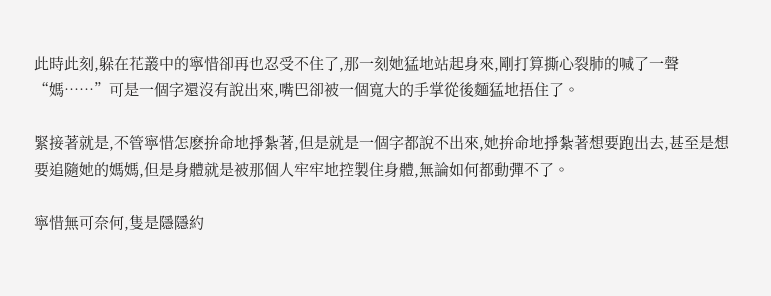此時此刻,躲在花叢中的寧惜卻再也忍受不住了,那一刻她猛地站起身來,剛打算撕心裂肺的喊了一聲“媽……”可是一個字還沒有說出來,嘴巴卻被一個寬大的手掌從後麵猛地捂住了。

緊接著就是,不管寧惜怎麽拚命地掙紮著,但是就是一個字都說不出來,她拚命地掙紮著想要跑出去,甚至是想要追隨她的媽媽,但是身體就是被那個人牢牢地控製住身體,無論如何都動彈不了。

寧惜無可奈何,隻是隱隱約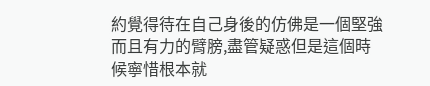約覺得待在自己身後的仿佛是一個堅強而且有力的臂膀,盡管疑惑但是這個時候寧惜根本就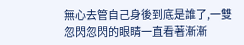無心去管自己身後到底是誰了,一雙忽閃忽閃的眼睛一直看著漸漸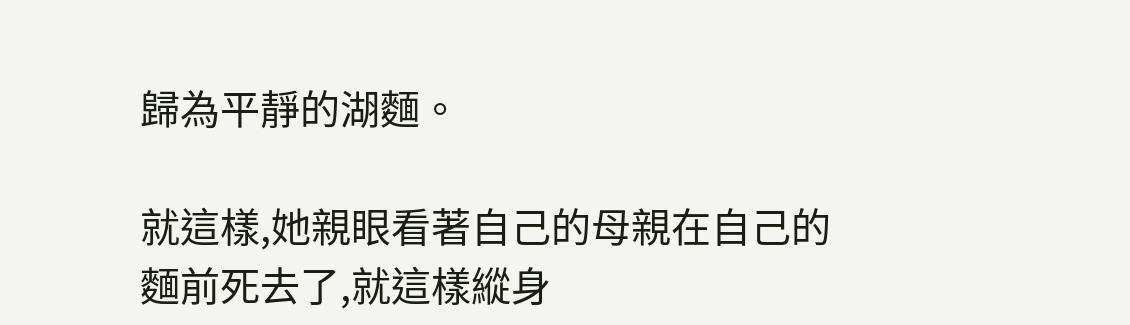歸為平靜的湖麵。

就這樣,她親眼看著自己的母親在自己的麵前死去了,就這樣縱身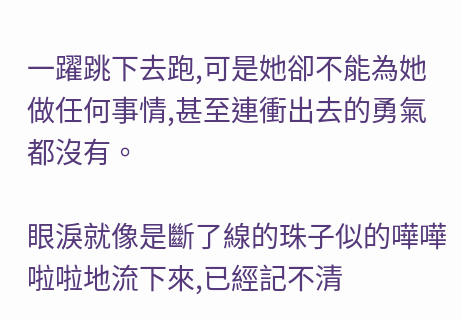一躍跳下去跑,可是她卻不能為她做任何事情,甚至連衝出去的勇氣都沒有。

眼淚就像是斷了線的珠子似的嘩嘩啦啦地流下來,已經記不清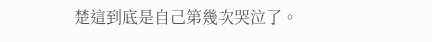楚這到底是自己第幾次哭泣了。